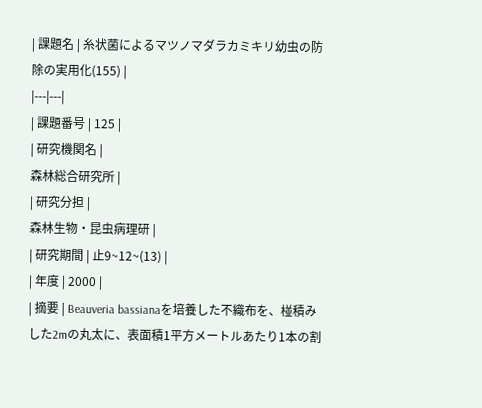| 課題名 | 糸状菌によるマツノマダラカミキリ幼虫の防除の実用化(155) |
|---|---|
| 課題番号 | 125 |
| 研究機関名 |
森林総合研究所 |
| 研究分担 |
森林生物・昆虫病理研 |
| 研究期間 | 止9~12~(13) |
| 年度 | 2000 |
| 摘要 | Beauveria bassianaを培養した不織布を、椪積みした2mの丸太に、表面積1平方メートルあたり1本の割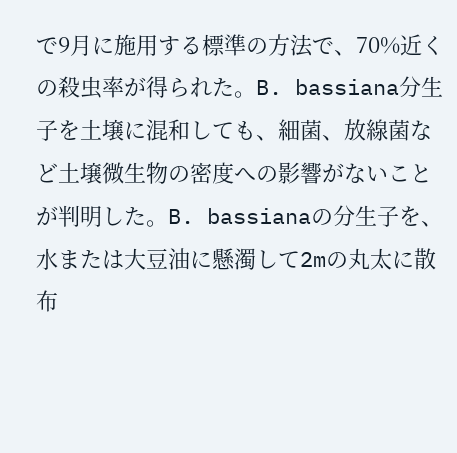で9月に施用する標準の方法で、70%近くの殺虫率が得られた。B. bassiana分生子を土壌に混和しても、細菌、放線菌など土壌微生物の密度への影響がないことが判明した。B. bassianaの分生子を、水または大豆油に懸濁して2mの丸太に散布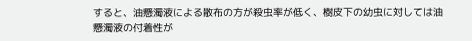すると、油懸濁液による散布の方が殺虫率が低く、樹皮下の幼虫に対しては油懸濁液の付着性が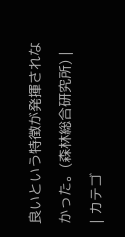良いという特徴が発揮されなかった。(森林総合研究所) |
| カテゴ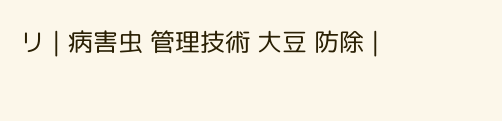リ | 病害虫 管理技術 大豆 防除 |